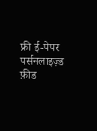फ्री ई-पेपर
पर्सनलाइज़्ड फ़ीड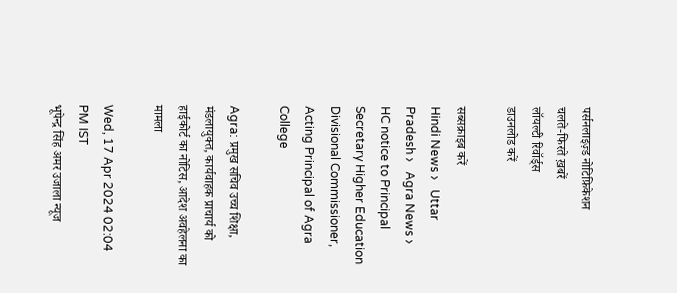पर्सनलाइज़्ड नोटिफ़िकेशन
चलते-फिरते ख़बरें
लॉयल्टी रिवॉर्ड्स
डाउनलोड करें

सब्सक्राइब करें
Hindi News ›   Uttar Pradesh ›   Agra News ›   HC notice to Principal Secretary Higher Education Divisional Commissioner, Acting Principal of Agra College

Agra: प्रमुख सचिव उच्च शिक्षा, मंडलायुक्त, कार्यवाहक प्राचार्य को हाईकोर्ट का नोटिस, आदेश अवहेलना का मामला

Wed, 17 Apr 2024 02:04 PM IST
भूपेन्द्र सिंह अमर उजाला न्यूज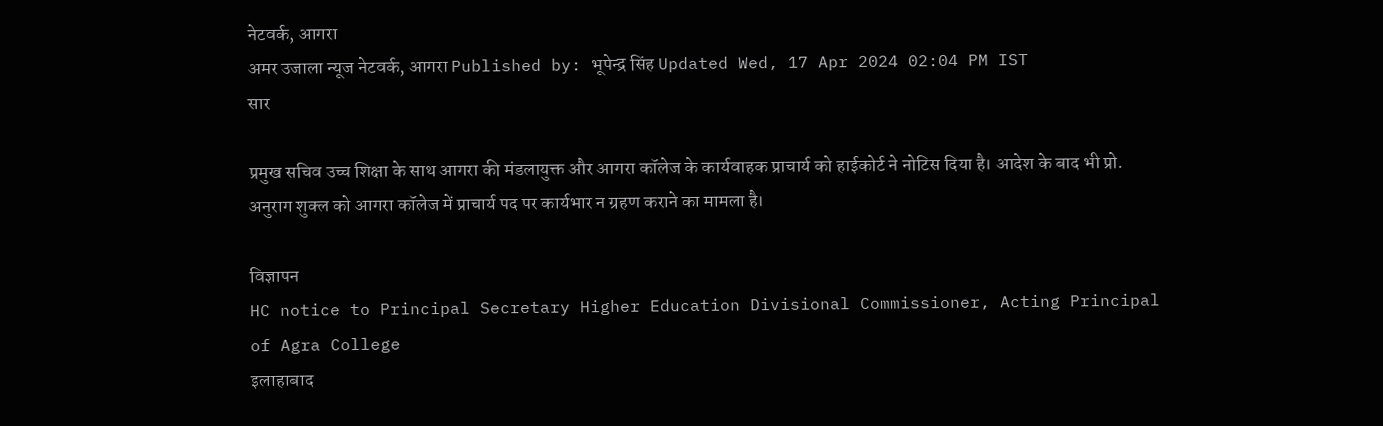नेटवर्क, आगरा
अमर उजाला न्यूज नेटवर्क, आगरा Published by: भूपेन्द्र सिंह Updated Wed, 17 Apr 2024 02:04 PM IST
सार

प्रमुख सचिव उच्च शिक्षा के साथ आगरा की मंडलायुक्त और आगरा कॉलेज के कार्यवाहक प्राचार्य को हाईकोर्ट ने नोटिस दिया है। आदेश के बाद भी प्रो. अनुराग शुक्ल को आगरा कॉलेज में प्राचार्य पद पर कार्यभार न ग्रहण कराने का मामला है।

विज्ञापन
HC notice to Principal Secretary Higher Education Divisional Commissioner, Acting Principal of Agra College
इलाहाबाद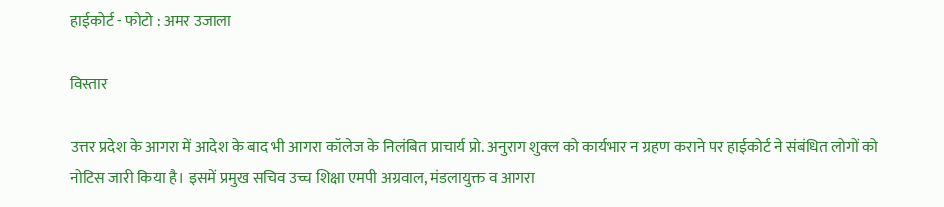हाईकोर्ट - फोटो : अमर उजाला

विस्तार

उत्तर प्रदेश के आगरा में आदेश के बाद भी आगरा कॉलेज के निलंबित प्राचार्य प्रो. अनुराग शुक्ल को कार्यभार न ग्रहण कराने पर हाईकोर्ट ने संबंधित लोगों को नोटिस जारी किया है। इसमें प्रमुख सचिव उच्च शिक्षा एमपी अग्रवाल, मंडलायुक्त व आगरा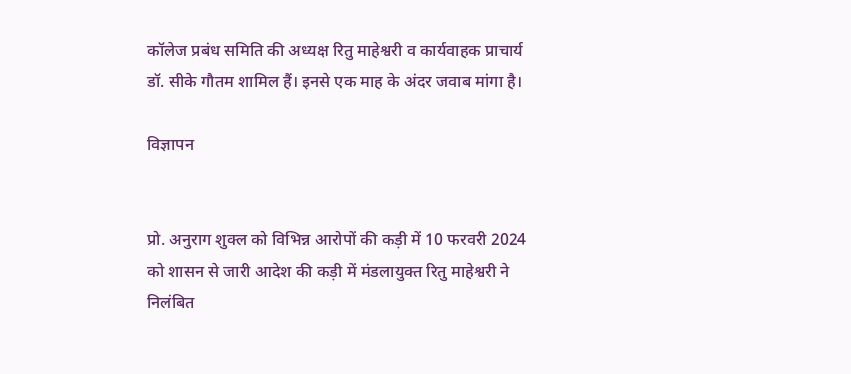कॉलेज प्रबंध समिति की अध्यक्ष रितु माहेश्वरी व कार्यवाहक प्राचार्य डॉ. सीके गौतम शामिल हैं। इनसे एक माह के अंदर जवाब मांगा है।

विज्ञापन


प्रो. अनुराग शुक्ल को विभिन्न आरोपों की कड़ी में 10 फरवरी 2024 को शासन से जारी आदेश की कड़ी में मंडलायुक्त रितु माहेश्वरी ने निलंबित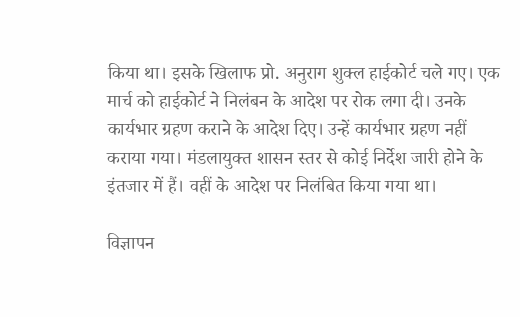किया था। इसके खिलाफ प्रो. अनुराग शुक्ल हाईकोर्ट चले गए। एक मार्च को हाईकोर्ट ने निलंबन के आदेश पर रोक लगा दी। उनके कार्यभार ग्रहण कराने के आदेश दिए। उन्हें कार्यभार ग्रहण नहीं कराया गया। मंडलायुक्त शासन स्तर से कोई निर्देश जारी होने के इंतजार में हैं। वहीं के आदेश पर निलंबित किया गया था।

विज्ञापन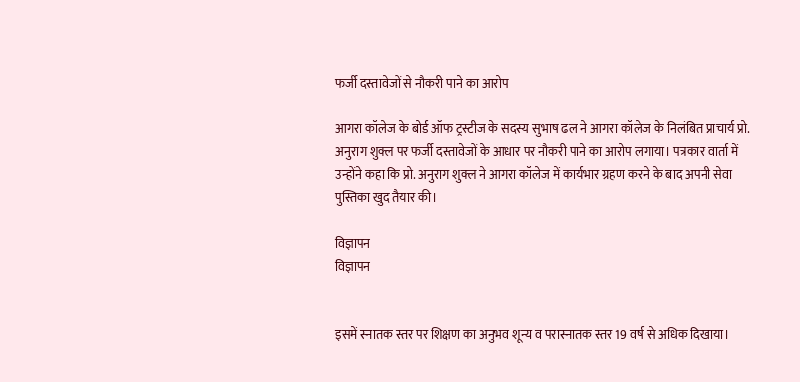फर्जी दस्तावेजों से नौकरी पाने का आरोप

आगरा कॉलेज के बोर्ड ऑफ ट्रस्टीज के सदस्य सुभाष ढल ने आगरा कॉलेज के निलंबित प्राचार्य प्रो. अनुराग शुक्ल पर फर्जी दस्तावेजों के आधार पर नौकरी पाने का आरोप लगाया। पत्रकार वार्ता में उन्होंने कहा कि प्रो. अनुराग शुक्ल ने आगरा कॉलेज में कार्यभार ग्रहण करने के बाद अपनी सेवा पुस्तिका खुद तैयार की।

विज्ञापन
विज्ञापन


इसमें स्नातक स्तर पर शिक्षण का अनुभव शून्य व परास्नातक स्तर 19 वर्ष से अधिक दिखाया।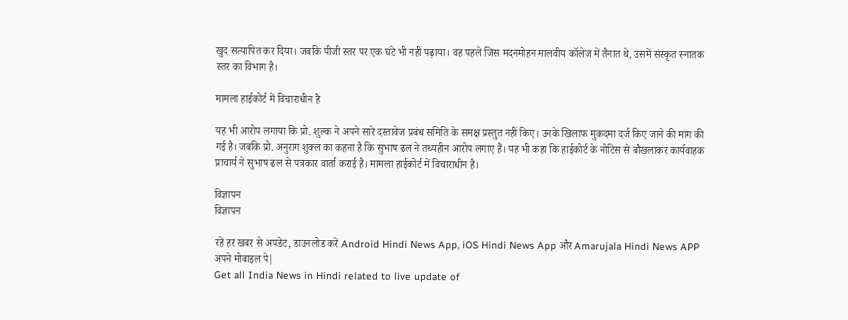खुद सत्यापित कर दिया। जबकि पीजी स्तर पर एक घंटे भी नहीं पढ़ाया। वह पहले जिस मदनमोहन मालवीय कॉलेज में तैनात थे, उसमें संस्कृत स्नातक स्तर का विभाग है।

मामला हाईकोर्ट में विचाराधीन है

यह भी आरोप लगाया कि प्रो. शुल्क ने अपने सारे दस्तावेज प्रबंध समिति के समक्ष प्रस्तुत नहीं किए। उनके खिलाफ मुकदमा दर्ज किए जाने की मांग की गई है। जबकि प्रो. अनुराग शुक्ल का कहना है कि सुभाष ढल ने तथ्यहीन आरोप लगाए हैं। यह भी कहा कि हाईकोर्ट के नोटिस से बौखलाकर कार्यवाहक प्राचार्य ने सुभाष ढल से पत्रकार वार्ता कराई है। मामला हाईकोर्ट में विचाराधीन है।

विज्ञापन
विज्ञापन

रहें हर खबर से अपडेट, डाउनलोड करें Android Hindi News App, iOS Hindi News App और Amarujala Hindi News APP अपने मोबाइल पे|
Get all India News in Hindi related to live update of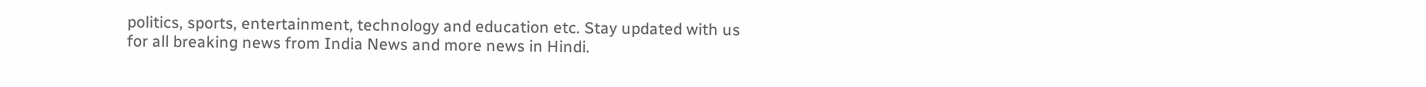politics, sports, entertainment, technology and education etc. Stay updated with us for all breaking news from India News and more news in Hindi.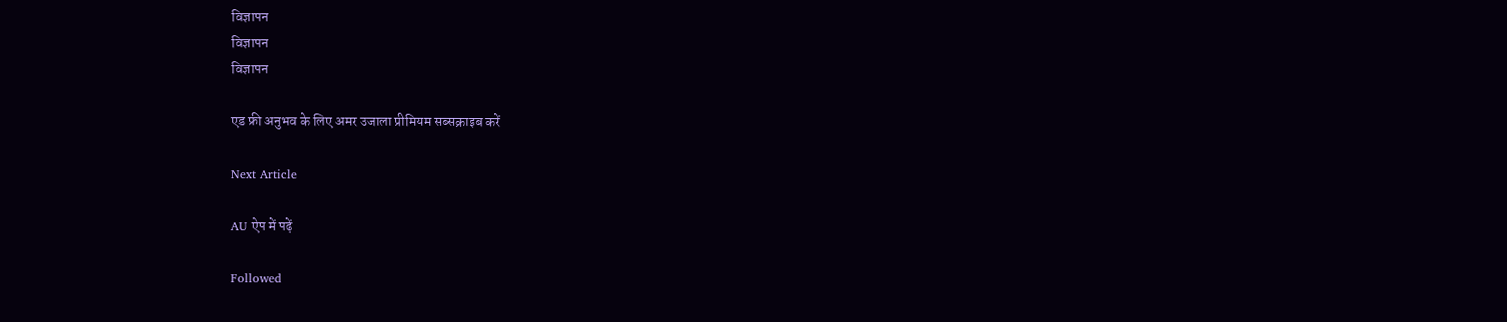विज्ञापन
विज्ञापन
विज्ञापन

एड फ्री अनुभव के लिए अमर उजाला प्रीमियम सब्सक्राइब करें

Next Article

AU ऐप में पढ़ें

Followed